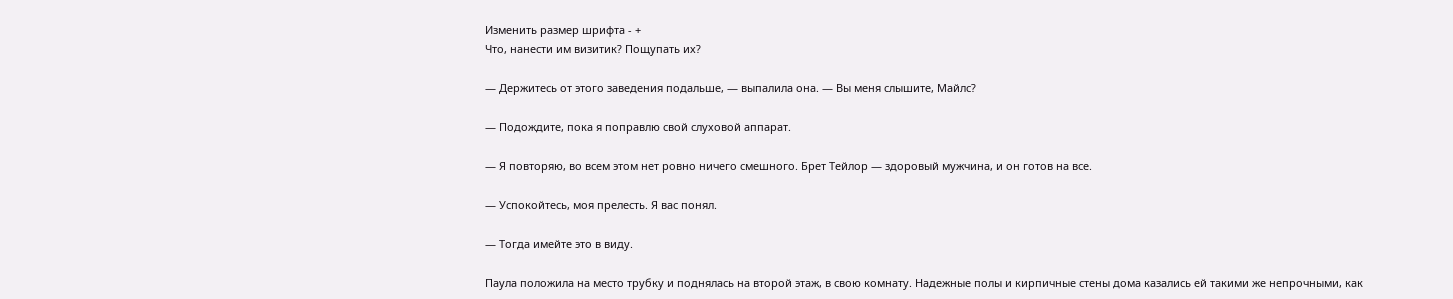Изменить размер шрифта - +
Что, нанести им визитик? Пощупать их?

— Держитесь от этого заведения подальше, — выпалила она. — Вы меня слышите, Майлс?

— Подождите, пока я поправлю свой слуховой аппарат.

— Я повторяю, во всем этом нет ровно ничего смешного. Брет Тейлор — здоровый мужчина, и он готов на все.

— Успокойтесь, моя прелесть. Я вас понял.

— Тогда имейте это в виду.

Паула положила на место трубку и поднялась на второй этаж, в свою комнату. Надежные полы и кирпичные стены дома казались ей такими же непрочными, как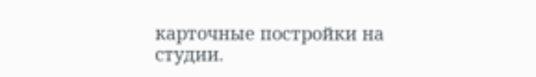карточные постройки на студии.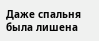Даже спальня была лишена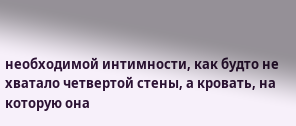необходимой интимности, как будто не хватало четвертой стены, а кровать, на которую она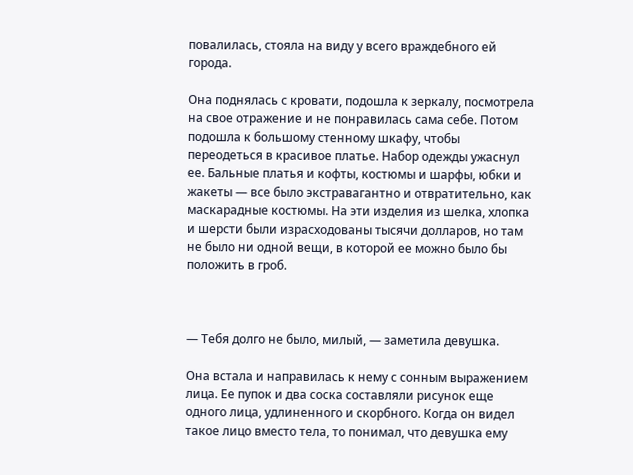повалилась, стояла на виду у всего враждебного ей города.

Она поднялась с кровати, подошла к зеркалу, посмотрела на свое отражение и не понравилась сама себе. Потом подошла к большому стенному шкафу, чтобы переодеться в красивое платье. Набор одежды ужаснул ее. Бальные платья и кофты, костюмы и шарфы, юбки и жакеты — все было экстравагантно и отвратительно, как маскарадные костюмы. На эти изделия из шелка, хлопка и шерсти были израсходованы тысячи долларов, но там не было ни одной вещи, в которой ее можно было бы положить в гроб.



— Тебя долго не было, милый, — заметила девушка.

Она встала и направилась к нему с сонным выражением лица. Ее пупок и два соска составляли рисунок еще одного лица, удлиненного и скорбного. Когда он видел такое лицо вместо тела, то понимал, что девушка ему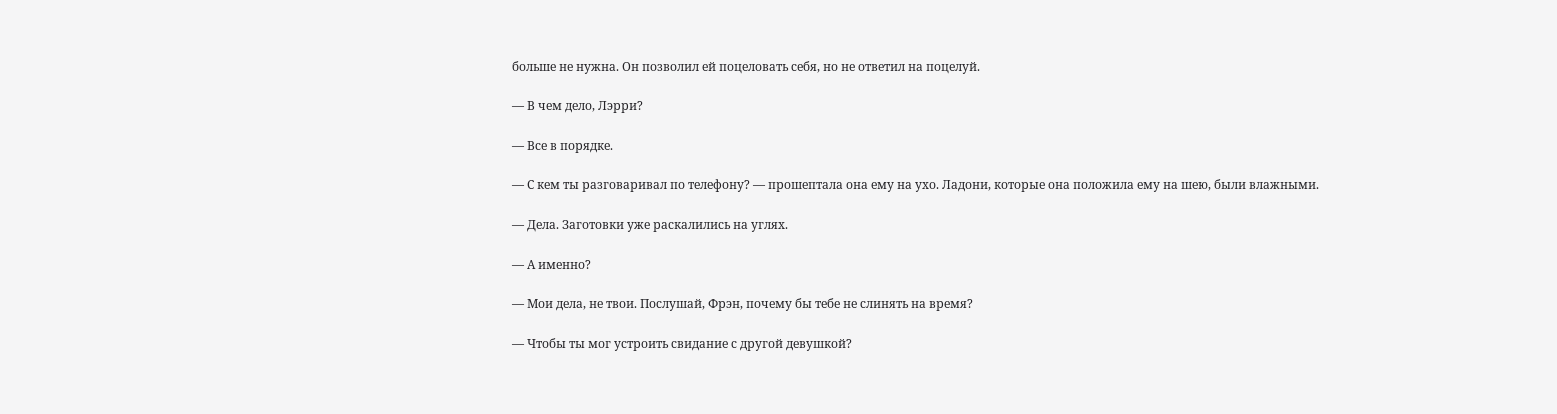больше не нужна. Он позволил ей поцеловать себя, но не ответил на поцелуй.

— В чем дело, Лэрри?

— Все в порядке.

— С кем ты разговаривал по телефону? — прошептала она ему на ухо. Ладони, которые она положила ему на шею, были влажными.

— Дела. Заготовки уже раскалились на углях.

— А именно?

— Мои дела, не твои. Послушай, Фрэн, почему бы тебе не слинять на время?

— Чтобы ты мог устроить свидание с другой девушкой?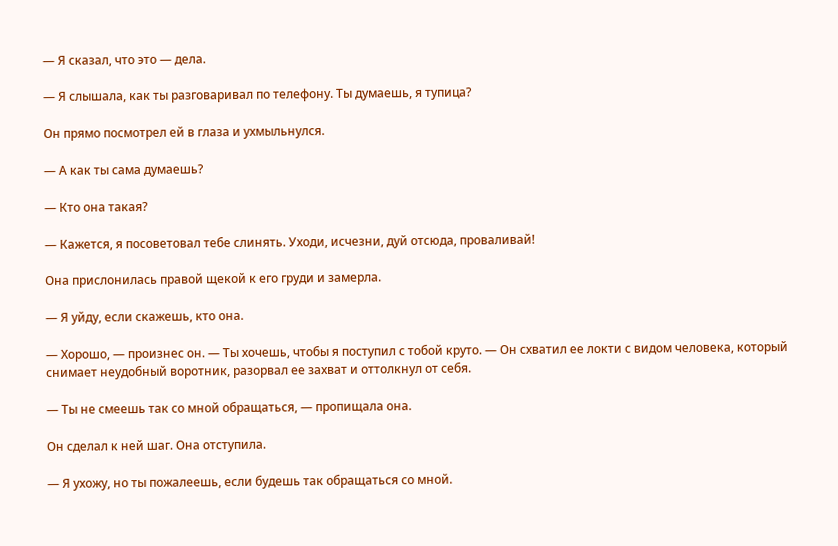— Я сказал, что это — дела.

— Я слышала, как ты разговаривал по телефону. Ты думаешь, я тупица?

Он прямо посмотрел ей в глаза и ухмыльнулся.

— А как ты сама думаешь?

— Кто она такая?

— Кажется, я посоветовал тебе слинять. Уходи, исчезни, дуй отсюда, проваливай!

Она прислонилась правой щекой к его груди и замерла.

— Я уйду, если скажешь, кто она.

— Хорошо, — произнес он. — Ты хочешь, чтобы я поступил с тобой круто. — Он схватил ее локти с видом человека, который снимает неудобный воротник, разорвал ее захват и оттолкнул от себя.

— Ты не смеешь так со мной обращаться, — пропищала она.

Он сделал к ней шаг. Она отступила.

— Я ухожу, но ты пожалеешь, если будешь так обращаться со мной.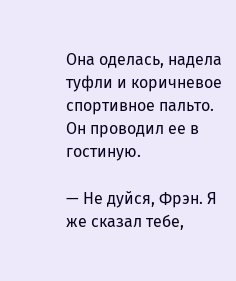Она оделась, надела туфли и коричневое спортивное пальто. Он проводил ее в гостиную.

— Не дуйся, Фрэн. Я же сказал тебе,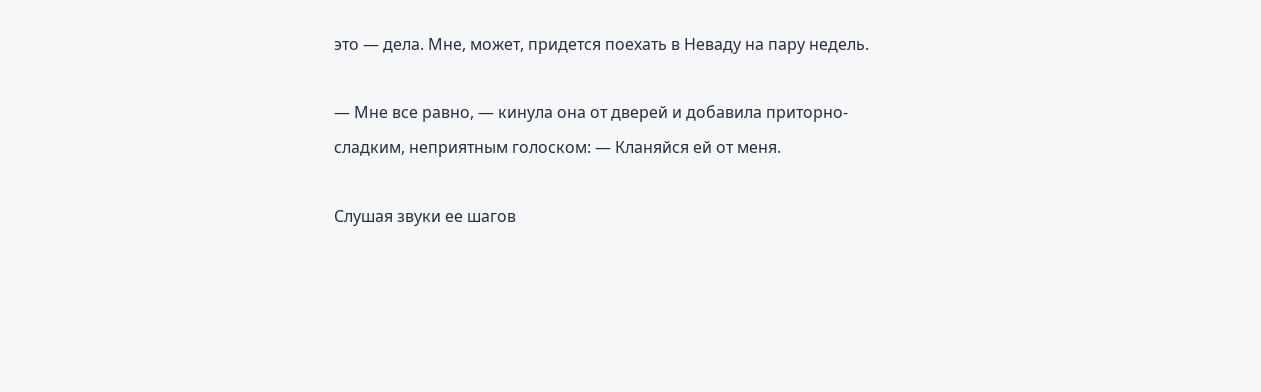это — дела. Мне, может, придется поехать в Неваду на пару недель.

— Мне все равно, — кинула она от дверей и добавила приторно-сладким, неприятным голоском: — Кланяйся ей от меня.

Слушая звуки ее шагов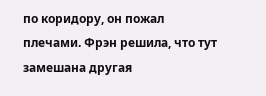по коридору, он пожал плечами. Фрэн решила, что тут замешана другая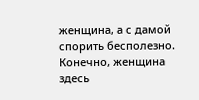женщина, а с дамой спорить бесполезно. Конечно, женщина здесь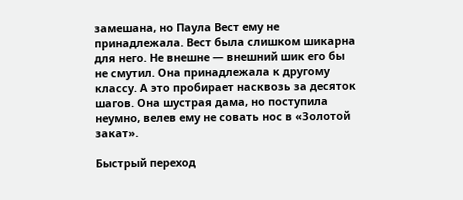замешана, но Паула Вест ему не принадлежала. Вест была слишком шикарна для него. Не внешне — внешний шик его бы не смутил. Она принадлежала к другому классу. А это пробирает насквозь за десяток шагов. Она шустрая дама, но поступила неумно, велев ему не совать нос в «Золотой закат».

Быстрый переход